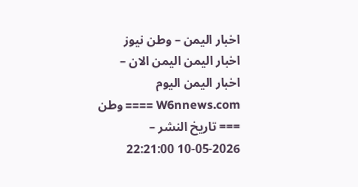اخبار اليمن – وطن نيوز
اخبار اليمن اليمن الان – اخبار اليمن اليوم
W6nnews.com ==== وطن === تاريخ النشر – 2026-05-10 22:21:00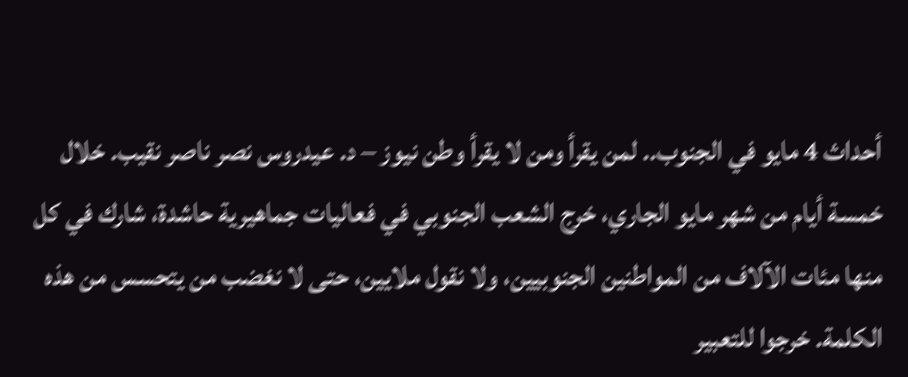أحداث 4 مايو في الجنوب.. لمن يقرأ ومن لا يقرأ وطن نيوز – د. عيدروس نصر ناصر نقيب. خلال خمسة أيام من شهر مايو الجاري، خرج الشعب الجنوبي في فعاليات جماهيرية حاشدة، شارك في كل منها مئات الآلاف من المواطنين الجنوبيين، ولا نقول ملايين، حتى لا نغضب من يتحسس من هذه الكلمة. خرجوا للتعبير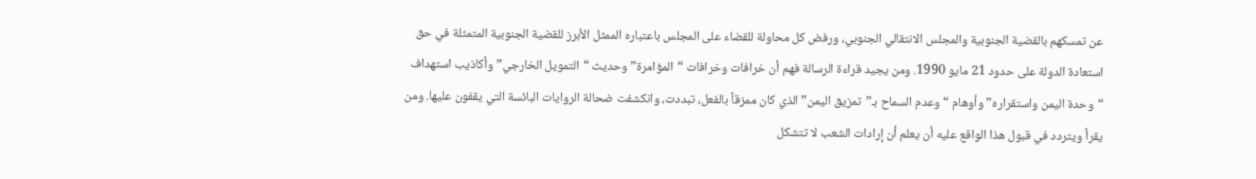عن تمسكهم بالقضية الجنوبية والمجلس الانتقالي الجنوبي، ورفض كل محاولة للقضاء على المجلس باعتباره الممثل الأبرز للقضية الجنوبية المتمثلة في حق استعادة الدولة على حدود 21 مايو 1990. ومن يجيد قراءة الرسالة فهم أن خرافات وخرافات “المؤامرة” وحديث “التمويل الخارجي” وأكاذيب استهداف “وحدة اليمن واستقراره” وأوهام “ وعدم السماح بـ”تمزيق اليمن” الذي كان ممزقاً بالفعل، تبددت، وانكشفت ضحالة الروايات البائسة التي يقفون عليها. ومن يقرأ ويتردد في قبول هذا الواقع عليه أن يعلم أن إرادات الشعب لا تتشكل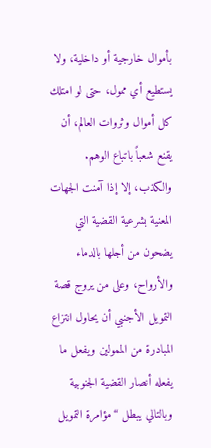بأموال خارجية أو داخلية، ولا يستطيع أي ممول، حتى لو امتلك كل أموال وثروات العالم، أن يقنع شعباً باتباع الوهم. والكذب، إلا إذا آمنت الجهات المعنية بشرعية القضية التي يضحون من أجلها بالدماء والأرواح، وعلى من يروج قصة التمويل الأجنبي أن يحاول انتزاع المبادرة من الممولين ويفعل ما يفعله أنصار القضية الجنوبية وبالتالي يبطل “مؤامرة التمويل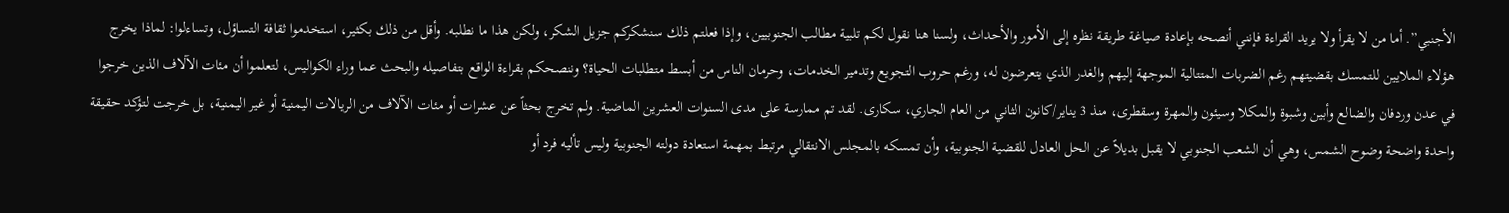الأجنبي”. أما من لا يقرأ ولا يريد القراءة فإنني أنصحه بإعادة صياغة طريقة نظره إلى الأمور والأحداث، ولسنا هنا نقول لكم تلبية مطالب الجنوبيين، وإذا فعلتم ذلك سنشكركم جزيل الشكر، ولكن هذا ما نطلبه. وأقل من ذلك بكثير، استخدموا ثقافة التساؤل، وتساءلوا: لماذا يخرج هؤلاء الملايين للتمسك بقضيتهم رغم الضربات المتتالية الموجهة إليهم والغدر الذي يتعرضون له، ورغم حروب التجويع وتدمير الخدمات، وحرمان الناس من أبسط متطلبات الحياة؟ وننصحكم بقراءة الواقع بتفاصيله والبحث عما وراء الكواليس، لتعلموا أن مئات الآلاف الذين خرجوا في عدن وردفان والضالع وأبين وشبوة والمكلا وسيئون والمهرة وسقطرى، منذ 3 يناير/كانون الثاني من العام الجاري، سكارى. لقد تم ممارسة على مدى السنوات العشرين الماضية. ولم تخرج بحثاً عن عشرات أو مئات الآلاف من الريالات اليمنية أو غير اليمنية، بل خرجت لتؤكد حقيقة واحدة واضحة وضوح الشمس، وهي أن الشعب الجنوبي لا يقبل بديلاً عن الحل العادل للقضية الجنوبية، وأن تمسكه بالمجلس الانتقالي مرتبط بمهمة استعادة دولته الجنوبية وليس تأليه فرد أو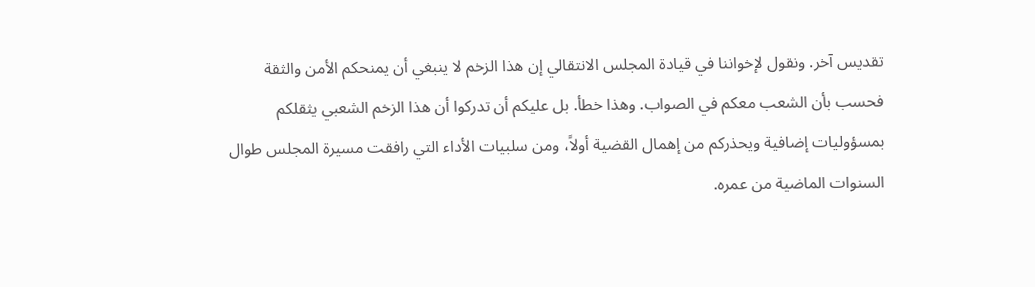تقديس آخر. ونقول لإخواننا في قيادة المجلس الانتقالي إن هذا الزخم لا ينبغي أن يمنحكم الأمن والثقة فحسب بأن الشعب معكم في الصواب. وهذا خطأ. بل عليكم أن تدركوا أن هذا الزخم الشعبي يثقلكم بمسؤوليات إضافية ويحذركم من إهمال القضية أولاً، ومن سلبيات الأداء التي رافقت مسيرة المجلس طوال السنوات الماضية من عمره.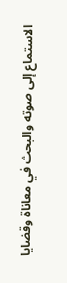الاستماع إلى صوته والبحث في معاناة وقضايا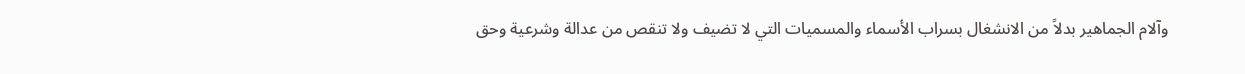وآلام الجماهير بدلاً من الانشغال بسراب الأسماء والمسميات التي لا تضيف ولا تنقص من عدالة وشرعية وحق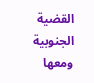القضية الجنوبية ومعها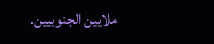ملايين الجنوبيين.